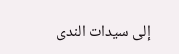إلى سيدات الندى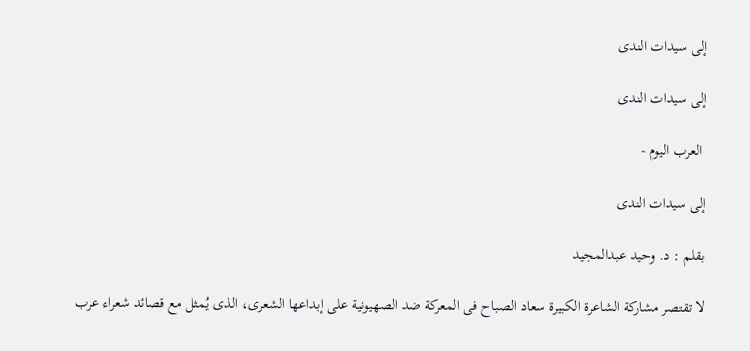إلى سيدات الندى

إلى سيدات الندى

 العرب اليوم -

إلى سيدات الندى

بقلم : د. وحيد عبدالمجيد

لا تقتصر مشاركة الشاعرة الكبيرة سعاد الصباح فى المعركة ضد الصهيونية على إبداعها الشعرى، الذى يُمثل مع قصائد شعراء عرب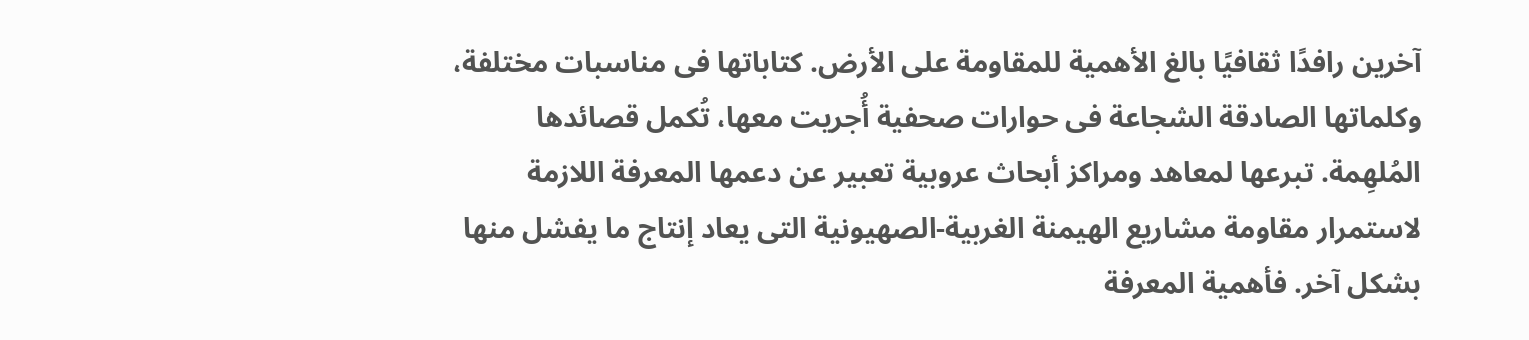آخرين رافدًا ثقافيًا بالغ الأهمية للمقاومة على الأرض. كتاباتها فى مناسبات مختلفة، وكلماتها الصادقة الشجاعة فى حوارات صحفية أُجريت معها، تُكمل قصائدها المُلهِمة. تبرعها لمعاهد ومراكز أبحاث عروبية تعبير عن دعمها المعرفة اللازمة لاستمرار مقاومة مشاريع الهيمنة الغربية-الصهيونية التى يعاد إنتاج ما يفشل منها بشكل آخر. فأهمية المعرفة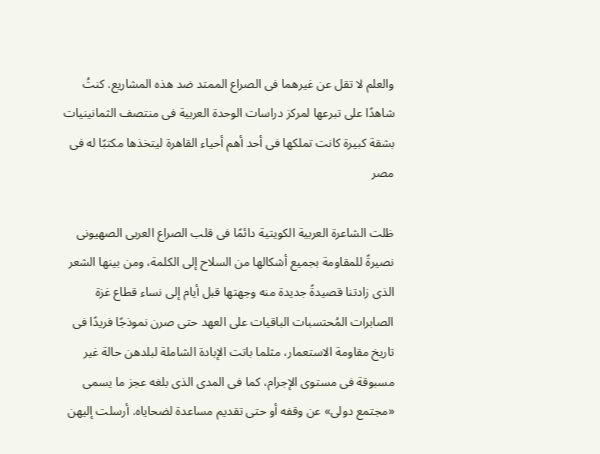والعلم لا تقل عن غيرهما فى الصراع الممتد ضد هذه المشاريع. كنتُ شاهدًا على تبرعها لمركز دراسات الوحدة العربية فى منتصف الثمانينيات بشقة كبيرة كانت تملكها فى أحد أهم أحياء القاهرة ليتخذها مكتبًا له فى مصر

ظلت الشاعرة العربية الكويتية دائمًا فى قلب الصراع العربى الصهيونى نصيرةً للمقاومة بجميع أشكالها من السلاح إلى الكلمة، ومن بينها الشعر الذى زادتنا قصيدةً جديدة منه وجهتها قبل أيام إلى نساء قطاع غزة الصابرات المُحتسبات الباقيات على العهد حتى صرن نموذجًا فريدًا فى تاريخ مقاومة الاستعمار، مثلما باتت الإبادة الشاملة لبلدهن حالة غير مسبوقة فى مستوى الإجرام، كما فى المدى الذى بلغه عجز ما يسمى «مجتمع دولى» عن وقفه أو حتى تقديم مساعدة لضحاياه. أرسلت إليهن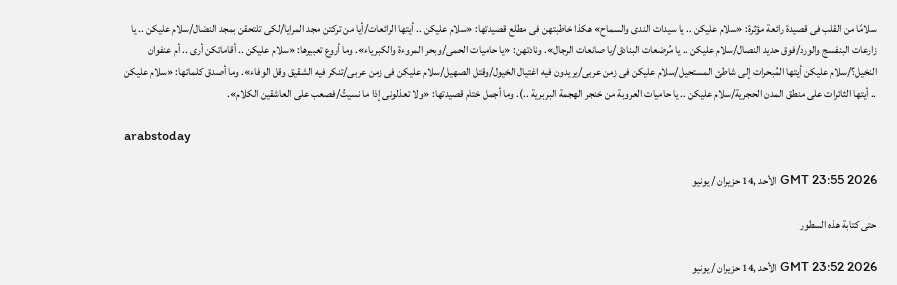سلامًا من القلب فى قصيدة رائعة مؤثرة: «سلام عليكن .. يا سيدات الندى والسماح» هكذا خاطبتهن فى مطلع قصيدتها: «سلام عليكن .. أيتها الرائعات/أيا من تركتن مجد المرايا/لكى تلتحقن بمجد النضال/سلام عليكن .. يا زارعات البنفسج والورد/فوق حديد النصال/سلام عليكن .. يا مُرضعات البنادق/يا صانعات الرجال». ونادتهن: «يا حاميات الحمى/وبحر المروءة والكبرياء». وما أروع تعبيرها: «سلام عليكن .. أقاماتكن أرى .. أم عنفوان النخيل؟/سلام عليكن أيتها المُبحرات إلى شاطئ المستحيل/سلام عليكن فى زمن عربى/يريدون فيه اغتيال الخيول/وقتل الصهيل/سلام عليكن فى زمن عربى/تنكر فيه الشقيق وقل الوفاء». وما أصدق كلماتها: «سلام عليكن .. أيتها الثائرات على منطق المدن الحجرية/سلام عليكن .. يا حاميات العروبة من خنجر الهجمة البربرية ..). وما أجمل ختام قصيدتها: «ولا تعذلونى إذا ما نسيتُ/فصعب على العاشقين الكلام».

arabstoday

GMT 23:55 2026 الأحد ,14 حزيران / يونيو

حتى كتابة هذه السطور

GMT 23:52 2026 الأحد ,14 حزيران / يونيو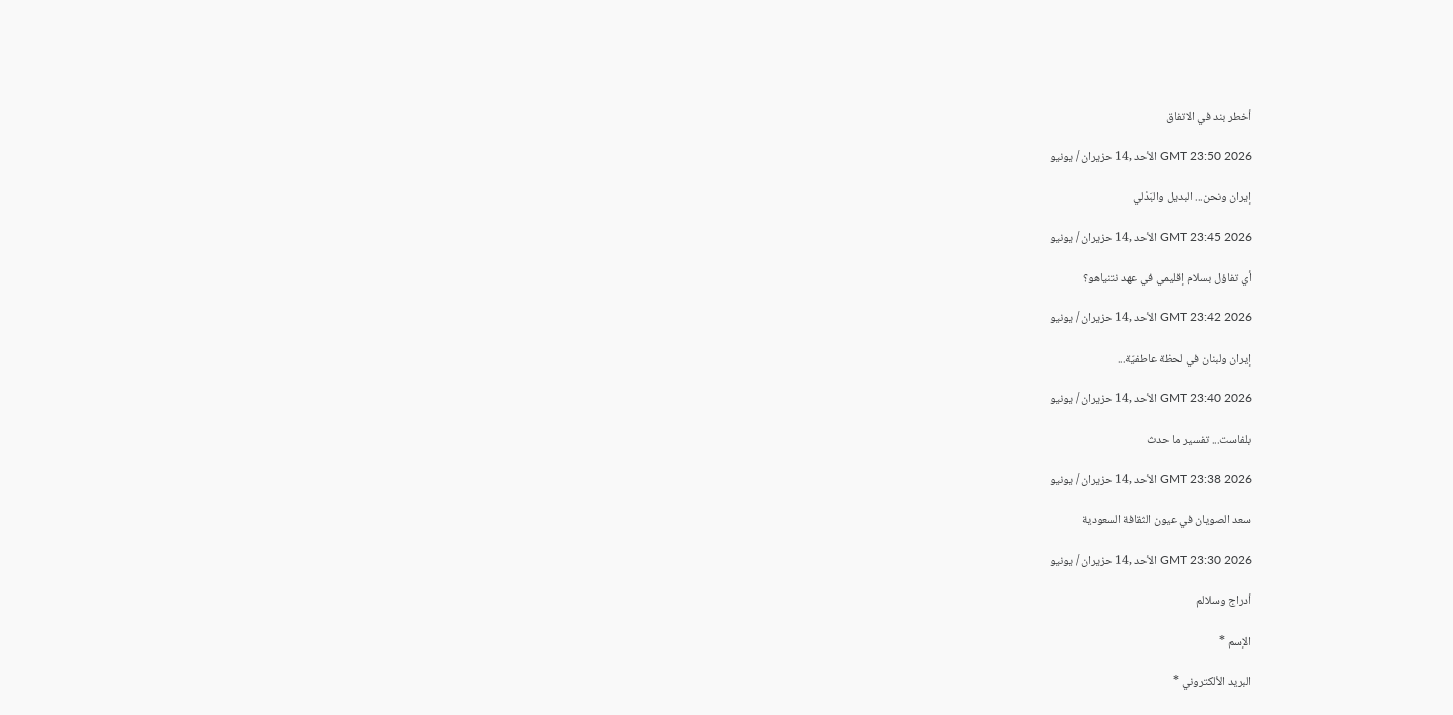أخطر بند في الاتفاق

GMT 23:50 2026 الأحد ,14 حزيران / يونيو

إيران ونحن... البديل والبَدْلي

GMT 23:45 2026 الأحد ,14 حزيران / يونيو

أي تفاؤل بسلام إقليمي في عهد نتنياهو؟

GMT 23:42 2026 الأحد ,14 حزيران / يونيو

إيران ولبنان في لحظة عاطفيّة...

GMT 23:40 2026 الأحد ,14 حزيران / يونيو

بلفاست... تفسير ما حدث

GMT 23:38 2026 الأحد ,14 حزيران / يونيو

سعد الصويان في عيون الثقافة السعودية

GMT 23:30 2026 الأحد ,14 حزيران / يونيو

أدراج وسلالم

الإسم *

البريد الألكتروني *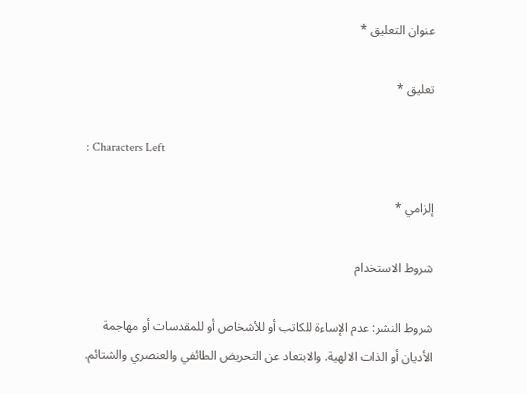عنوان التعليق *

تعليق *

: Characters Left

إلزامي *

شروط الاستخدام

شروط النشر: عدم الإساءة للكاتب أو للأشخاص أو للمقدسات أو مهاجمة الأديان أو الذات الالهية. والابتعاد عن التحريض الطائفي والعنصري والشتائم.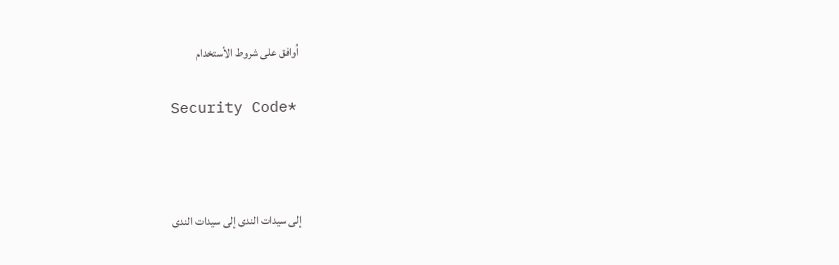اُوافق على شروط الأستخدام

Security Code*



إلى سيدات الندى إلى سيدات الندى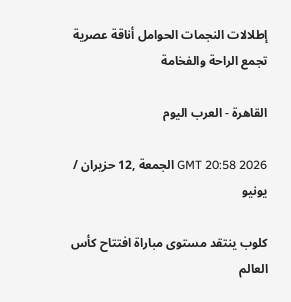إطلالات النجمات الحوامل أناقة عصرية تجمع الراحة والفخامة

القاهرة - العرب اليوم

GMT 20:58 2026 الجمعة ,12 حزيران / يونيو

كلوب ينتقد مستوى مباراة افتتاح كأس العالم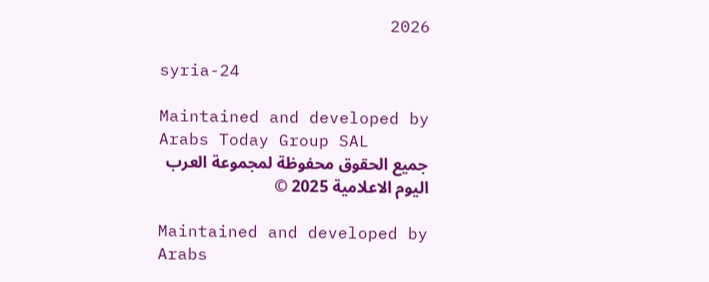2026

syria-24

Maintained and developed by Arabs Today Group SAL
جميع الحقوق محفوظة لمجموعة العرب اليوم الاعلامية 2025 ©

Maintained and developed by Arabs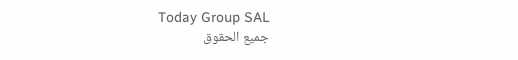Today Group SAL
جميع الحقوق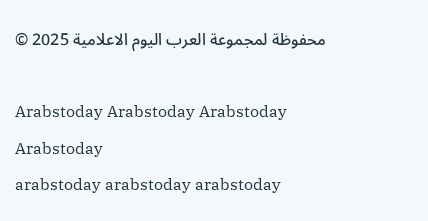محفوظة لمجموعة العرب اليوم الاعلامية 2025 ©

Arabstoday Arabstoday Arabstoday Arabstoday
arabstoday arabstoday arabstoday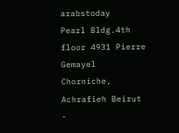arabstoday
Pearl Bldg.4th floor 4931 Pierre Gemayel Chorniche, Achrafieh Beirut -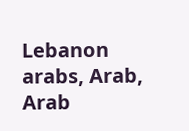Lebanon
arabs, Arab, Arab